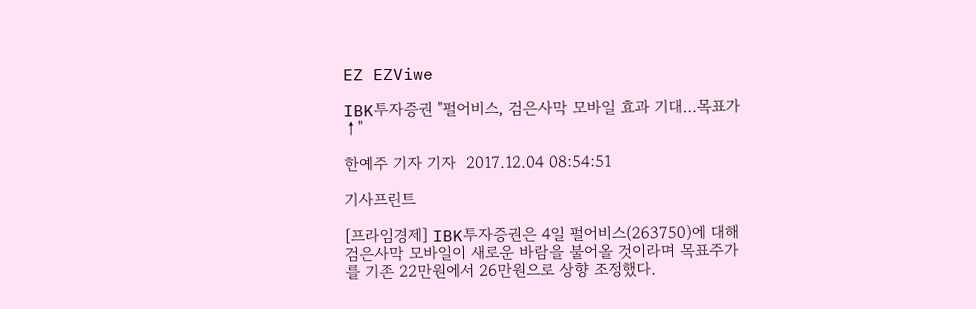EZ EZViwe

IBK투자증권 "펄어비스, 검은사막 모바일 효과 기대…목표가↑"

한예주 기자 기자  2017.12.04 08:54:51

기사프린트

[프라임경제] IBK투자증권은 4일 펄어비스(263750)에 대해 검은사막 모바일이 새로운 바람을 불어올 것이라며 목표주가를 기존 22만원에서 26만원으로 상향 조정했다.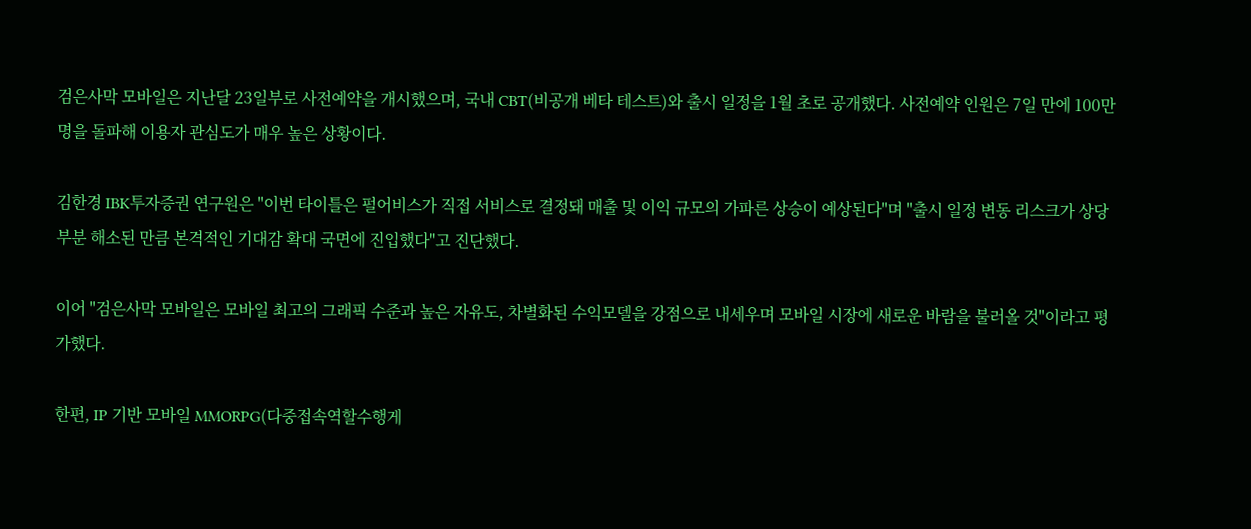검은사막 모바일은 지난달 23일부로 사전예약을 개시했으며, 국내 CBT(비공개 베타 테스트)와 출시 일정을 1월 초로 공개했다. 사전예약 인원은 7일 만에 100만명을 돌파해 이용자 관심도가 매우 높은 상황이다.

김한경 IBK투자증권 연구원은 "이번 타이틀은 펄어비스가 직접 서비스로 결정돼 매출 및 이익 규모의 가파른 상승이 예상된다"며 "출시 일정 변동 리스크가 상당부분 해소된 만큼 본격적인 기대감 확대 국면에 진입했다"고 진단했다.

이어 "검은사막 모바일은 모바일 최고의 그래픽 수준과 높은 자유도, 차별화된 수익모델을 강점으로 내세우며 모바일 시장에 새로운 바람을 불러올 것"이라고 평가했다.

한편, IP 기반 모바일 MMORPG(다중접속역할수행게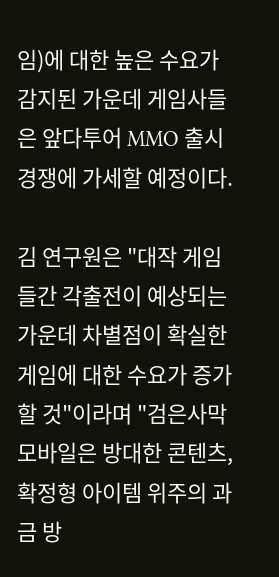임)에 대한 높은 수요가 감지된 가운데 게임사들은 앞다투어 MMO 출시 경쟁에 가세할 예정이다.

김 연구원은 "대작 게임들간 각출전이 예상되는 가운데 차별점이 확실한 게임에 대한 수요가 증가할 것"이라며 "검은사막 모바일은 방대한 콘텐츠, 확정형 아이템 위주의 과금 방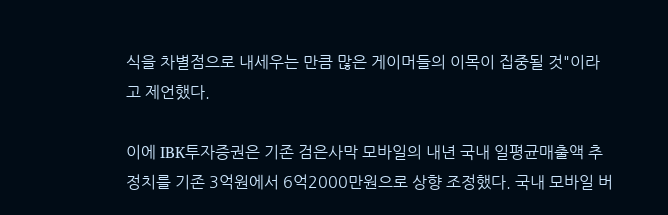식을 차별점으로 내세우는 만큼 많은 게이머들의 이목이 집중될 것"이라고 제언했다.

이에 IBK투자증권은 기존 검은사막 모바일의 내년 국내 일평균매출액 추정치를 기존 3억원에서 6억2000만원으로 상향 조정했다. 국내 모바일 버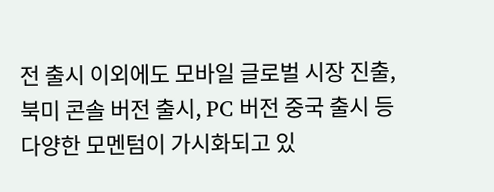전 출시 이외에도 모바일 글로벌 시장 진출, 북미 콘솔 버전 출시, PC 버전 중국 출시 등 다양한 모멘텀이 가시화되고 있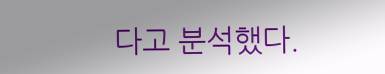다고 분석했다.